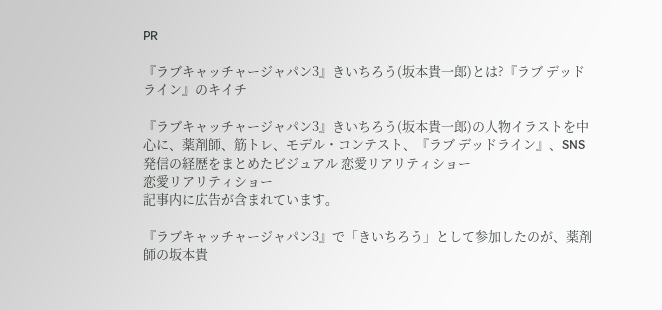PR

『ラブキャッチャージャパン3』きいちろう(坂本貴一郎)とは?『ラブ デッドライン』のキイチ

『ラブキャッチャージャパン3』きいちろう(坂本貴一郎)の人物イラストを中心に、薬剤師、筋トレ、モデル・コンテスト、『ラブ デッドライン』、SNS発信の経歴をまとめたビジュアル 恋愛リアリティショー
恋愛リアリティショー
記事内に広告が含まれています。

『ラブキャッチャージャパン3』で「きいちろう」として参加したのが、薬剤師の坂本貴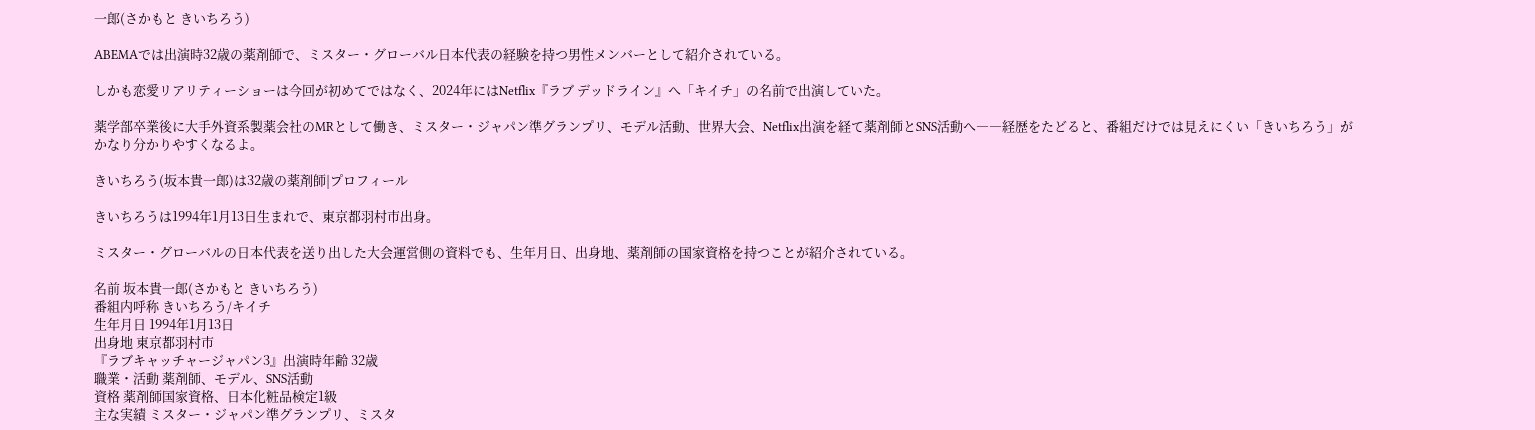一郎(さかもと きいちろう)

ABEMAでは出演時32歳の薬剤師で、ミスター・グローバル日本代表の経験を持つ男性メンバーとして紹介されている。

しかも恋愛リアリティーショーは今回が初めてではなく、2024年にはNetflix『ラブ デッドライン』へ「キイチ」の名前で出演していた。

薬学部卒業後に大手外資系製薬会社のMRとして働き、ミスター・ジャパン準グランプリ、モデル活動、世界大会、Netflix出演を経て薬剤師とSNS活動へ――経歴をたどると、番組だけでは見えにくい「きいちろう」がかなり分かりやすくなるよ。

きいちろう(坂本貴一郎)は32歳の薬剤師|プロフィール

きいちろうは1994年1月13日生まれで、東京都羽村市出身。

ミスター・グローバルの日本代表を送り出した大会運営側の資料でも、生年月日、出身地、薬剤師の国家資格を持つことが紹介されている。

名前 坂本貴一郎(さかもと きいちろう)
番組内呼称 きいちろう/キイチ
生年月日 1994年1月13日
出身地 東京都羽村市
『ラブキャッチャージャパン3』出演時年齢 32歳
職業・活動 薬剤師、モデル、SNS活動
資格 薬剤師国家資格、日本化粧品検定1級
主な実績 ミスター・ジャパン準グランプリ、ミスタ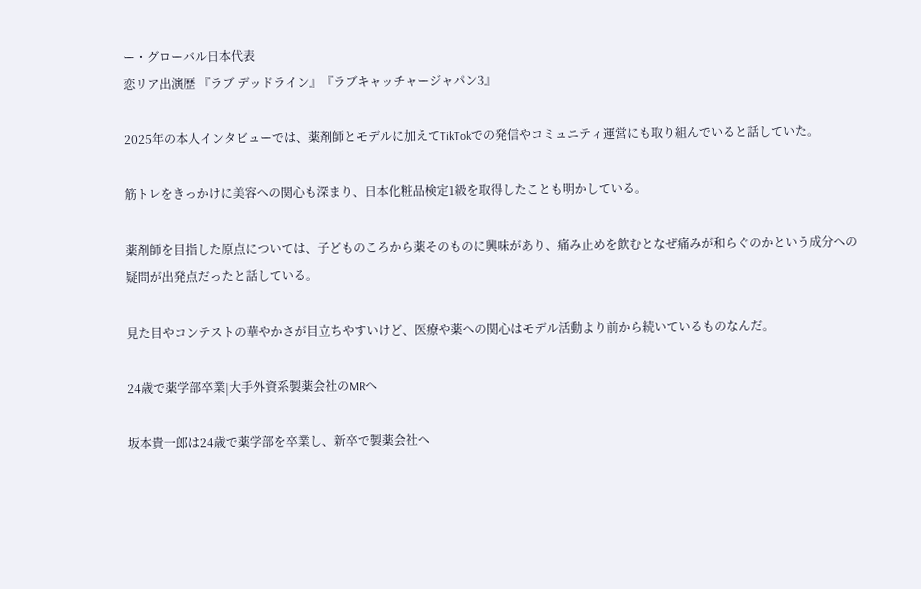ー・グローバル日本代表
恋リア出演歴 『ラブ デッドライン』『ラブキャッチャージャパン3』

2025年の本人インタビューでは、薬剤師とモデルに加えてTikTokでの発信やコミュニティ運営にも取り組んでいると話していた。

筋トレをきっかけに美容への関心も深まり、日本化粧品検定1級を取得したことも明かしている。

薬剤師を目指した原点については、子どものころから薬そのものに興味があり、痛み止めを飲むとなぜ痛みが和らぐのかという成分への疑問が出発点だったと話している。

見た目やコンテストの華やかさが目立ちやすいけど、医療や薬への関心はモデル活動より前から続いているものなんだ。

24歳で薬学部卒業|大手外資系製薬会社のMRへ

坂本貴一郎は24歳で薬学部を卒業し、新卒で製薬会社へ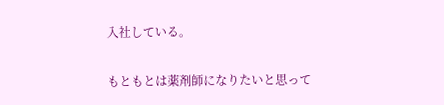入社している。

もともとは薬剤師になりたいと思って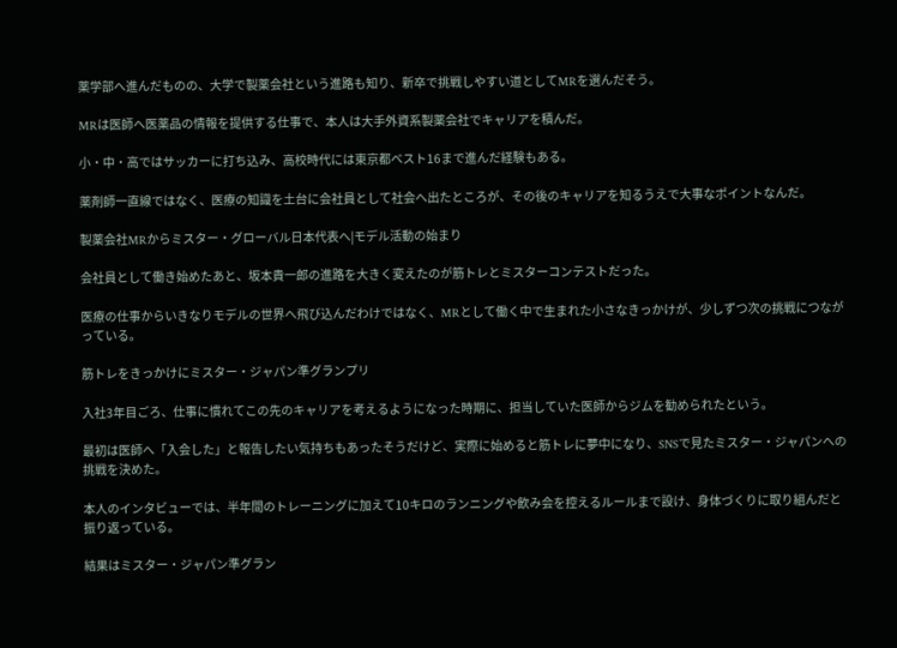薬学部へ進んだものの、大学で製薬会社という進路も知り、新卒で挑戦しやすい道としてMRを選んだそう。

MRは医師へ医薬品の情報を提供する仕事で、本人は大手外資系製薬会社でキャリアを積んだ。

小・中・高ではサッカーに打ち込み、高校時代には東京都ベスト16まで進んだ経験もある。

薬剤師一直線ではなく、医療の知識を土台に会社員として社会へ出たところが、その後のキャリアを知るうえで大事なポイントなんだ。

製薬会社MRからミスター・グローバル日本代表へ|モデル活動の始まり

会社員として働き始めたあと、坂本貴一郎の進路を大きく変えたのが筋トレとミスターコンテストだった。

医療の仕事からいきなりモデルの世界へ飛び込んだわけではなく、MRとして働く中で生まれた小さなきっかけが、少しずつ次の挑戦につながっている。

筋トレをきっかけにミスター・ジャパン準グランプリ

入社3年目ごろ、仕事に慣れてこの先のキャリアを考えるようになった時期に、担当していた医師からジムを勧められたという。

最初は医師へ「入会した」と報告したい気持ちもあったそうだけど、実際に始めると筋トレに夢中になり、SNSで見たミスター・ジャパンへの挑戦を決めた。

本人のインタビューでは、半年間のトレーニングに加えて10キロのランニングや飲み会を控えるルールまで設け、身体づくりに取り組んだと振り返っている。

結果はミスター・ジャパン準グラン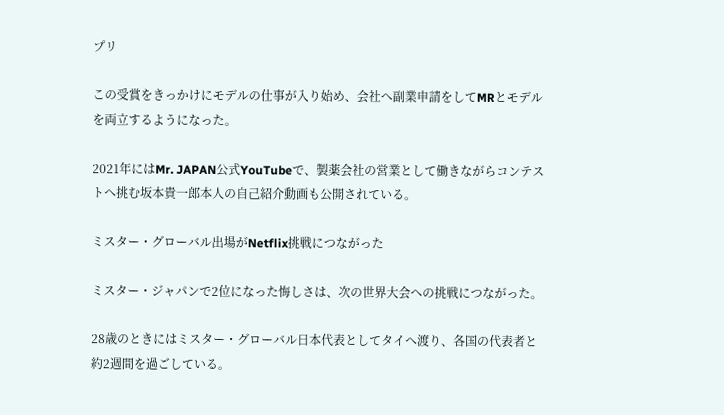プリ

この受賞をきっかけにモデルの仕事が入り始め、会社へ副業申請をしてMRとモデルを両立するようになった。

2021年にはMr. JAPAN公式YouTubeで、製薬会社の営業として働きながらコンテストへ挑む坂本貴一郎本人の自己紹介動画も公開されている。

ミスター・グローバル出場がNetflix挑戦につながった

ミスター・ジャパンで2位になった悔しさは、次の世界大会への挑戦につながった。

28歳のときにはミスター・グローバル日本代表としてタイへ渡り、各国の代表者と約2週間を過ごしている。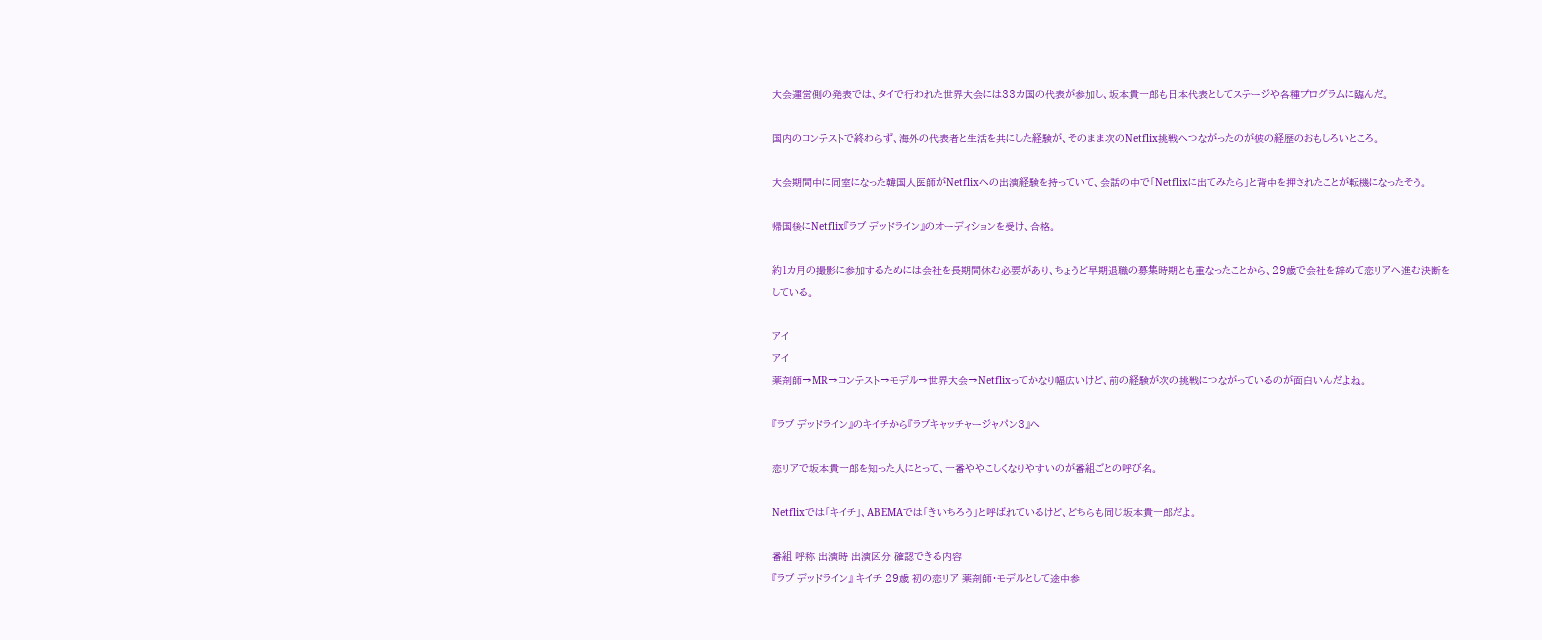大会運営側の発表では、タイで行われた世界大会には33カ国の代表が参加し、坂本貴一郎も日本代表としてステージや各種プログラムに臨んだ。

国内のコンテストで終わらず、海外の代表者と生活を共にした経験が、そのまま次のNetflix挑戦へつながったのが彼の経歴のおもしろいところ。

大会期間中に同室になった韓国人医師がNetflixへの出演経験を持っていて、会話の中で「Netflixに出てみたら」と背中を押されたことが転機になったそう。

帰国後にNetflix『ラブ デッドライン』のオーディションを受け、合格。

約1カ月の撮影に参加するためには会社を長期間休む必要があり、ちょうど早期退職の募集時期とも重なったことから、29歳で会社を辞めて恋リアへ進む決断をしている。

アイ
アイ
薬剤師→MR→コンテスト→モデル→世界大会→Netflixってかなり幅広いけど、前の経験が次の挑戦につながっているのが面白いんだよね。

『ラブ デッドライン』のキイチから『ラブキャッチャージャパン3』へ

恋リアで坂本貴一郎を知った人にとって、一番ややこしくなりやすいのが番組ごとの呼び名。

Netflixでは「キイチ」、ABEMAでは「きいちろう」と呼ばれているけど、どちらも同じ坂本貴一郎だよ。

番組 呼称 出演時 出演区分 確認できる内容
『ラブ デッドライン』 キイチ 29歳 初の恋リア 薬剤師・モデルとして途中参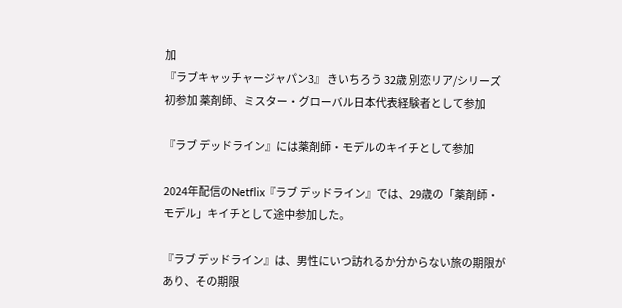加
『ラブキャッチャージャパン3』 きいちろう 32歳 別恋リア/シリーズ初参加 薬剤師、ミスター・グローバル日本代表経験者として参加

『ラブ デッドライン』には薬剤師・モデルのキイチとして参加

2024年配信のNetflix『ラブ デッドライン』では、29歳の「薬剤師・モデル」キイチとして途中参加した。

『ラブ デッドライン』は、男性にいつ訪れるか分からない旅の期限があり、その期限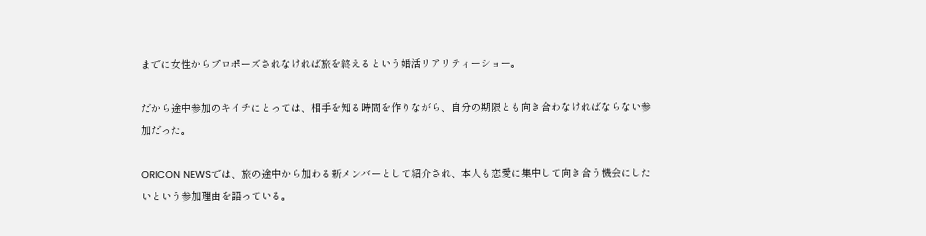までに女性からプロポーズされなければ旅を終えるという婚活リアリティーショー。

だから途中参加のキイチにとっては、相手を知る時間を作りながら、自分の期限とも向き合わなければならない参加だった。

ORICON NEWSでは、旅の途中から加わる新メンバーとして紹介され、本人も恋愛に集中して向き合う機会にしたいという参加理由を語っている。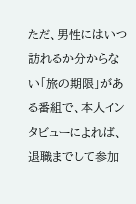ただ、男性にはいつ訪れるか分からない「旅の期限」がある番組で、本人インタビューによれば、退職までして参加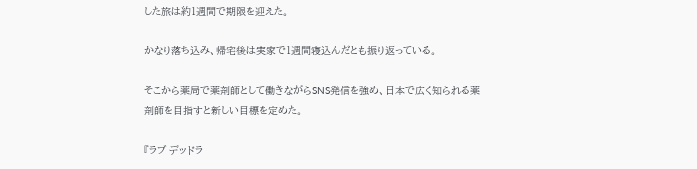した旅は約1週間で期限を迎えた。

かなり落ち込み、帰宅後は実家で1週間寝込んだとも振り返っている。

そこから薬局で薬剤師として働きながらSNS発信を強め、日本で広く知られる薬剤師を目指すと新しい目標を定めた。

『ラブ デッドラ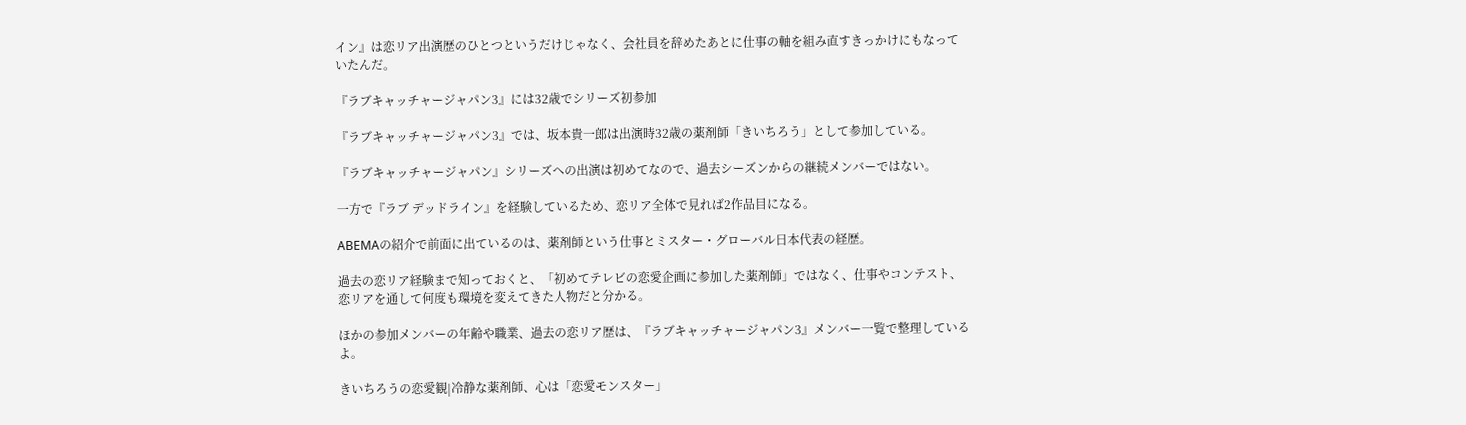イン』は恋リア出演歴のひとつというだけじゃなく、会社員を辞めたあとに仕事の軸を組み直すきっかけにもなっていたんだ。

『ラブキャッチャージャパン3』には32歳でシリーズ初参加

『ラブキャッチャージャパン3』では、坂本貴一郎は出演時32歳の薬剤師「きいちろう」として参加している。

『ラブキャッチャージャパン』シリーズへの出演は初めてなので、過去シーズンからの継続メンバーではない。

一方で『ラブ デッドライン』を経験しているため、恋リア全体で見れば2作品目になる。

ABEMAの紹介で前面に出ているのは、薬剤師という仕事とミスター・グローバル日本代表の経歴。

過去の恋リア経験まで知っておくと、「初めてテレビの恋愛企画に参加した薬剤師」ではなく、仕事やコンテスト、恋リアを通して何度も環境を変えてきた人物だと分かる。

ほかの参加メンバーの年齢や職業、過去の恋リア歴は、『ラブキャッチャージャパン3』メンバー一覧で整理しているよ。

きいちろうの恋愛観|冷静な薬剤師、心は「恋愛モンスター」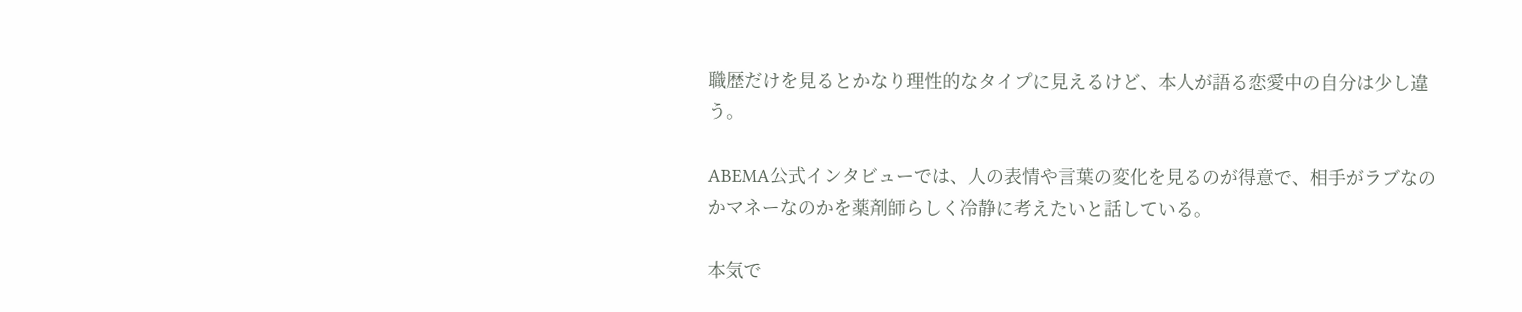職歴だけを見るとかなり理性的なタイプに見えるけど、本人が語る恋愛中の自分は少し違う。

ABEMA公式インタビューでは、人の表情や言葉の変化を見るのが得意で、相手がラブなのかマネーなのかを薬剤師らしく冷静に考えたいと話している。

本気で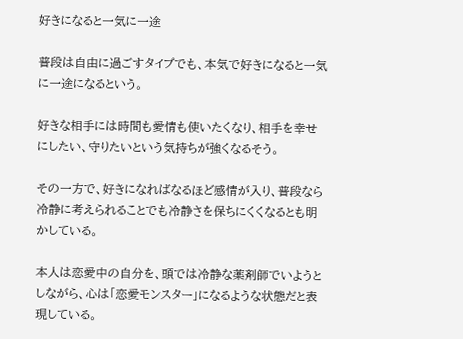好きになると一気に一途

普段は自由に過ごすタイプでも、本気で好きになると一気に一途になるという。

好きな相手には時間も愛情も使いたくなり、相手を幸せにしたい、守りたいという気持ちが強くなるそう。

その一方で、好きになればなるほど感情が入り、普段なら冷静に考えられることでも冷静さを保ちにくくなるとも明かしている。

本人は恋愛中の自分を、頭では冷静な薬剤師でいようとしながら、心は「恋愛モンスター」になるような状態だと表現している。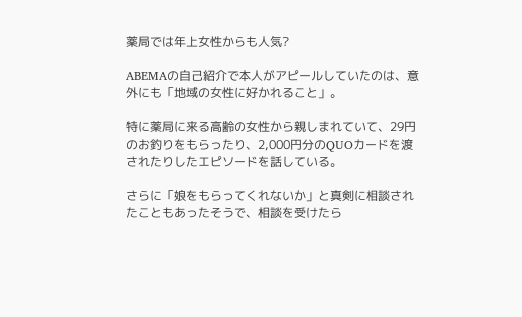薬局では年上女性からも人気?

ABEMAの自己紹介で本人がアピールしていたのは、意外にも「地域の女性に好かれること」。

特に薬局に来る高齢の女性から親しまれていて、29円のお釣りをもらったり、2,000円分のQUOカードを渡されたりしたエピソードを話している。

さらに「娘をもらってくれないか」と真剣に相談されたこともあったそうで、相談を受けたら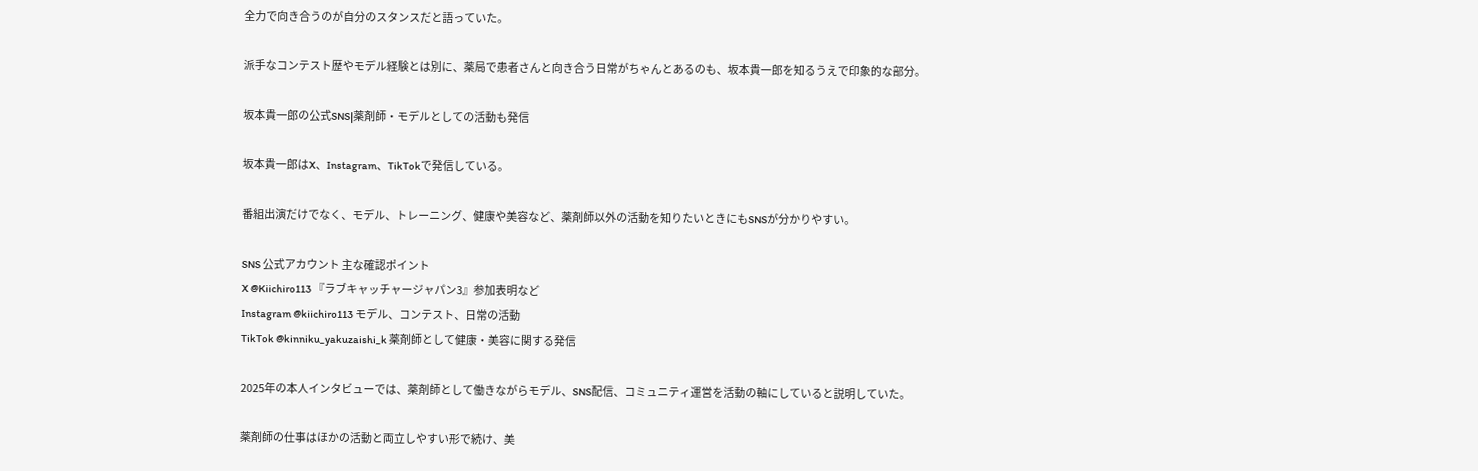全力で向き合うのが自分のスタンスだと語っていた。

派手なコンテスト歴やモデル経験とは別に、薬局で患者さんと向き合う日常がちゃんとあるのも、坂本貴一郎を知るうえで印象的な部分。

坂本貴一郎の公式SNS|薬剤師・モデルとしての活動も発信

坂本貴一郎はX、Instagram、TikTokで発信している。

番組出演だけでなく、モデル、トレーニング、健康や美容など、薬剤師以外の活動を知りたいときにもSNSが分かりやすい。

SNS 公式アカウント 主な確認ポイント
X @Kiichiro113 『ラブキャッチャージャパン3』参加表明など
Instagram @kiichiro113 モデル、コンテスト、日常の活動
TikTok @kinniku_yakuzaishi_k 薬剤師として健康・美容に関する発信

2025年の本人インタビューでは、薬剤師として働きながらモデル、SNS配信、コミュニティ運営を活動の軸にしていると説明していた。

薬剤師の仕事はほかの活動と両立しやすい形で続け、美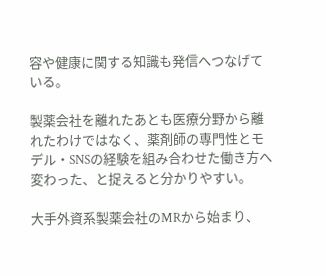容や健康に関する知識も発信へつなげている。

製薬会社を離れたあとも医療分野から離れたわけではなく、薬剤師の専門性とモデル・SNSの経験を組み合わせた働き方へ変わった、と捉えると分かりやすい。

大手外資系製薬会社のMRから始まり、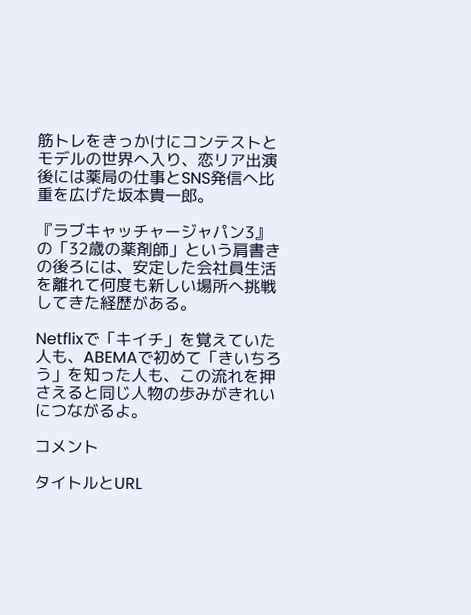筋トレをきっかけにコンテストとモデルの世界へ入り、恋リア出演後には薬局の仕事とSNS発信へ比重を広げた坂本貴一郎。

『ラブキャッチャージャパン3』の「32歳の薬剤師」という肩書きの後ろには、安定した会社員生活を離れて何度も新しい場所へ挑戦してきた経歴がある。

Netflixで「キイチ」を覚えていた人も、ABEMAで初めて「きいちろう」を知った人も、この流れを押さえると同じ人物の歩みがきれいにつながるよ。

コメント

タイトルとURL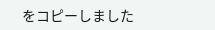をコピーしました